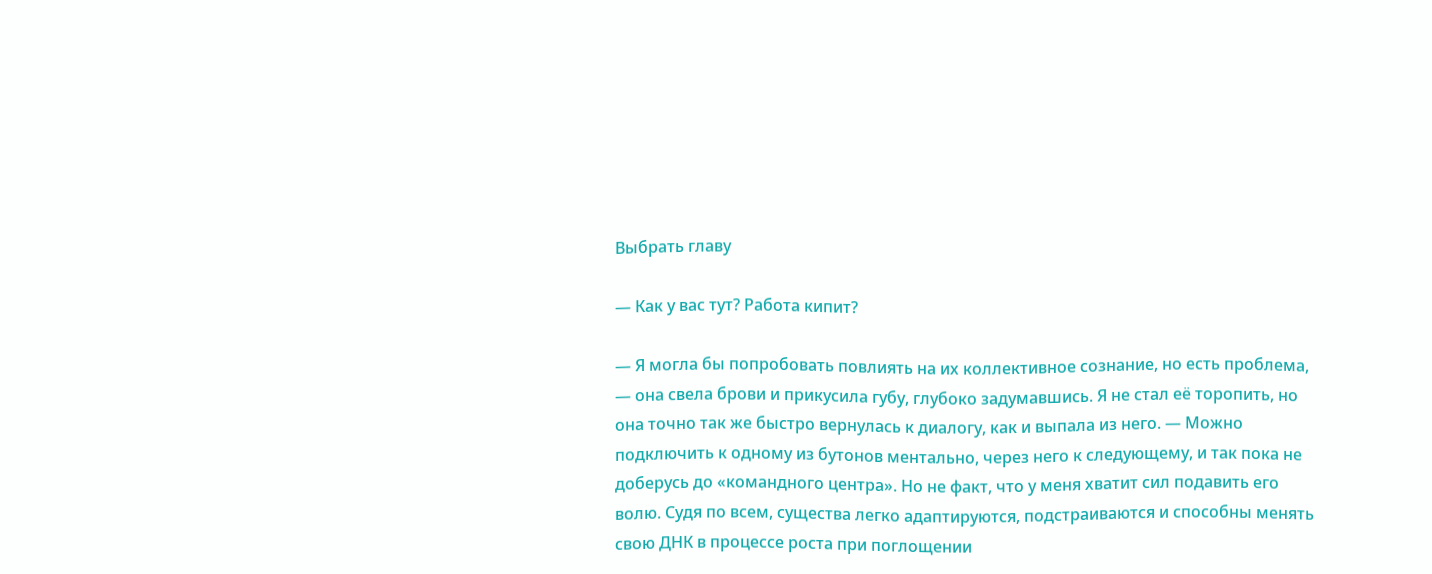Выбрать главу

— Как у вас тут? Работа кипит?

— Я могла бы попробовать повлиять на их коллективное сознание, но есть проблема, — она свела брови и прикусила губу, глубоко задумавшись. Я не стал её торопить, но она точно так же быстро вернулась к диалогу, как и выпала из него. — Можно подключить к одному из бутонов ментально, через него к следующему, и так пока не доберусь до «командного центра». Но не факт, что у меня хватит сил подавить его волю. Судя по всем, существа легко адаптируются, подстраиваются и способны менять свою ДНК в процессе роста при поглощении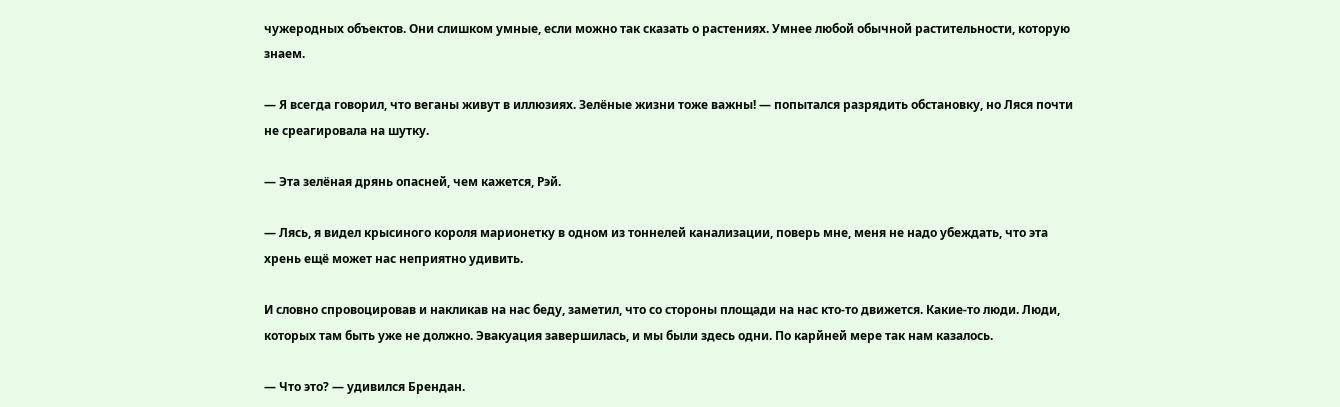чужеродных объектов. Они слишком умные, если можно так сказать о растениях. Умнее любой обычной растительности, которую знаем.

— Я всегда говорил, что веганы живут в иллюзиях. Зелёные жизни тоже важны! — попытался разрядить обстановку, но Ляся почти не среагировала на шутку.

— Эта зелёная дрянь опасней, чем кажется, Рэй.

— Лясь, я видел крысиного короля марионетку в одном из тоннелей канализации, поверь мне, меня не надо убеждать, что эта хрень ещё может нас неприятно удивить.

И словно спровоцировав и накликав на нас беду, заметил, что со стороны площади на нас кто-то движется. Какие-то люди. Люди, которых там быть уже не должно. Эвакуация завершилась, и мы были здесь одни. По карйней мере так нам казалось.

— Что это? — удивился Брендан.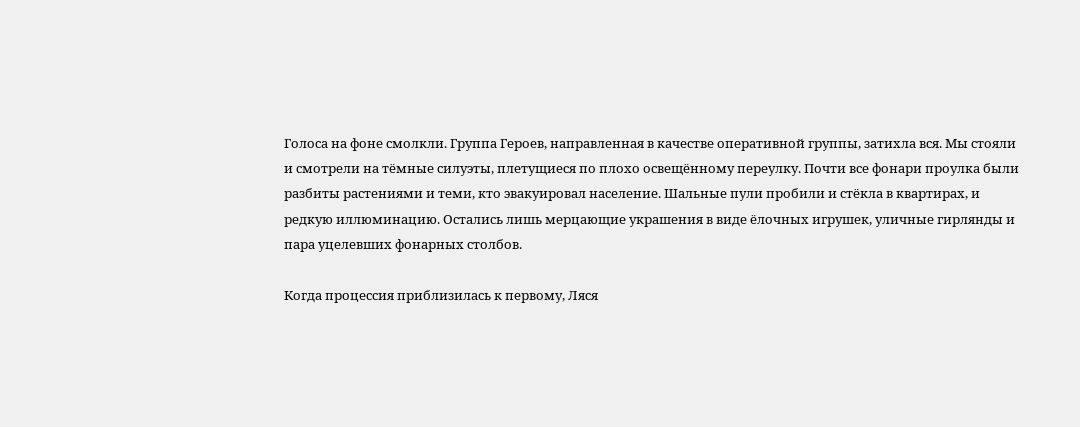Голоса на фоне смолкли. Группа Героев, направленная в качестве оперативной группы, затихла вся. Мы стояли и смотрели на тёмные силуэты, плетущиеся по плохо освещённому переулку. Почти все фонари проулка были разбиты растениями и теми, кто эвакуировал население. Шальные пули пробили и стёкла в квартирах, и редкую иллюминацию. Остались лишь мерцающие украшения в виде ёлочных игрушек, уличные гирлянды и пара уцелевших фонарных столбов.

Когда процессия приблизилась к первому, Ляся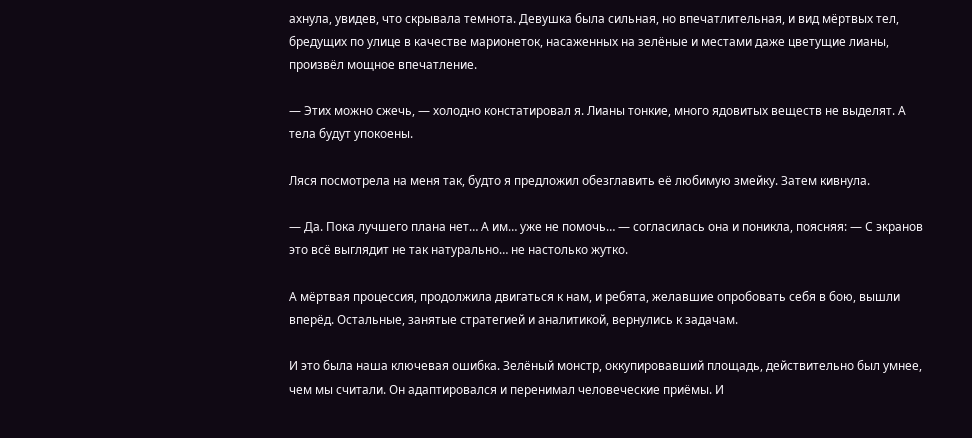ахнула, увидев, что скрывала темнота. Девушка была сильная, но впечатлительная, и вид мёртвых тел, бредущих по улице в качестве марионеток, насаженных на зелёные и местами даже цветущие лианы, произвёл мощное впечатление.

— Этих можно сжечь, — холодно констатировал я. Лианы тонкие, много ядовитых веществ не выделят. А тела будут упокоены.

Ляся посмотрела на меня так, будто я предложил обезглавить её любимую змейку. Затем кивнула.

— Да. Пока лучшего плана нет… А им… уже не помочь… — согласилась она и поникла, поясняя: — С экранов это всё выглядит не так натурально… не настолько жутко.

А мёртвая процессия, продолжила двигаться к нам, и ребята, желавшие опробовать себя в бою, вышли вперёд. Остальные, занятые стратегией и аналитикой, вернулись к задачам.

И это была наша ключевая ошибка. Зелёный монстр, оккупировавший площадь, действительно был умнее, чем мы считали. Он адаптировался и перенимал человеческие приёмы. И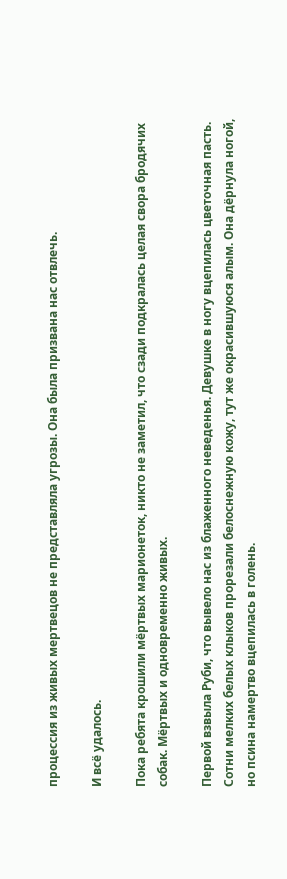процессия из живых мертвецов не представляла угрозы. Она была призвана нас отвлечь.

И всё удалось.

Пока ребята крошили мёртвых марионеток, никто не заметил, что сзади подкралась целая свора бродячих собак. Мёртвых и одновременно живых.

Первой взвыла Руби, что вывело нас из блаженного неведенья. Девушке в ногу вцепилась цветочная пасть. Сотни мелких белых клыков прорезали белоснежную кожу, тут же окрасившуюся алым. Она дёрнула ногой, но псина намертво вцепилась в голень.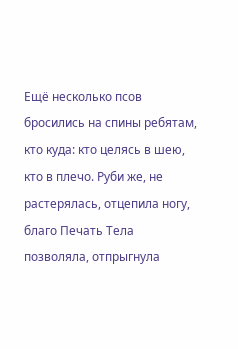Ещё несколько псов бросились на спины ребятам, кто куда: кто целясь в шею, кто в плечо. Руби же, не растерялась, отцепила ногу, благо Печать Тела позволяла, отпрыгнула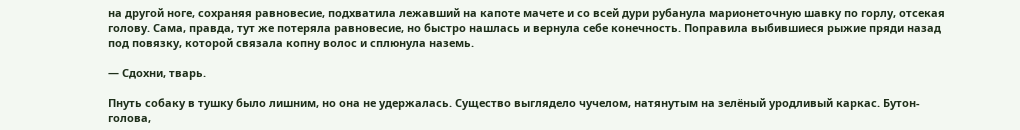на другой ноге, сохраняя равновесие, подхватила лежавший на капоте мачете и со всей дури рубанула марионеточную шавку по горлу, отсекая голову. Сама, правда, тут же потеряла равновесие, но быстро нашлась и вернула себе конечность. Поправила выбившиеся рыжие пряди назад под повязку, которой связала копну волос и сплюнула наземь.

— Сдохни, тварь.

Пнуть собаку в тушку было лишним, но она не удержалась. Существо выглядело чучелом, натянутым на зелёный уродливый каркас. Бутон-голова,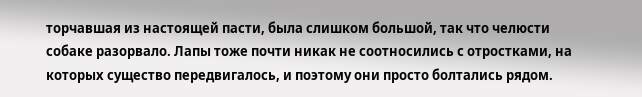торчавшая из настоящей пасти, была слишком большой, так что челюсти собаке разорвало. Лапы тоже почти никак не соотносились с отростками, на которых существо передвигалось, и поэтому они просто болтались рядом.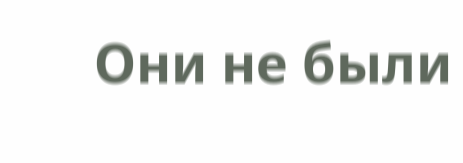Они не были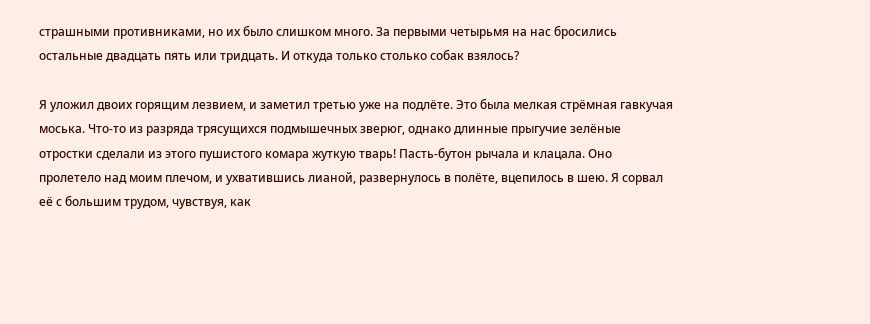страшными противниками, но их было слишком много. За первыми четырьмя на нас бросились остальные двадцать пять или тридцать. И откуда только столько собак взялось?

Я уложил двоих горящим лезвием, и заметил третью уже на подлёте. Это была мелкая стрёмная гавкучая моська. Что-то из разряда трясущихся подмышечных зверюг, однако длинные прыгучие зелёные отростки сделали из этого пушистого комара жуткую тварь! Пасть-бутон рычала и клацала. Оно пролетело над моим плечом, и ухватившись лианой, развернулось в полёте, вцепилось в шею. Я сорвал её с большим трудом, чувствуя, как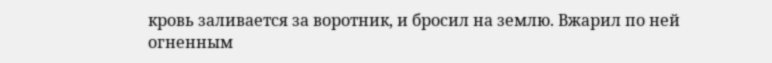кровь заливается за воротник, и бросил на землю. Вжарил по ней огненным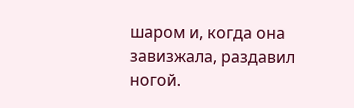шаром и, когда она завизжала, раздавил ногой.